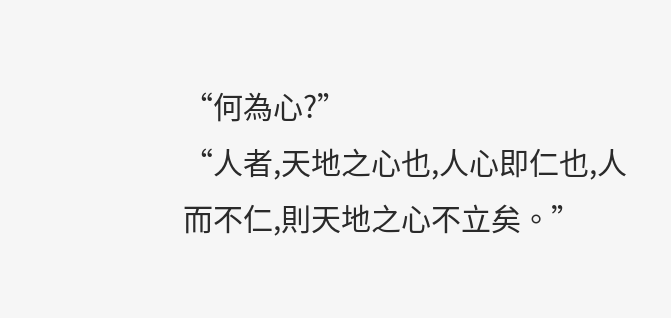“何為心?”
“人者,天地之心也,人心即仁也,人而不仁,則天地之心不立矣。”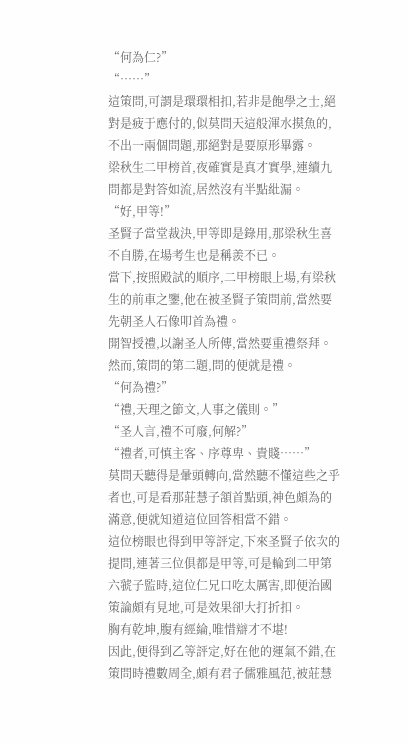“何為仁?”
“……”
這策問,可謂是環環相扣,若非是飽學之士,絕對是疲于應付的,似莫問天這般渾水摸魚的,不出一兩個問題,那絕對是要原形畢露。
梁秋生二甲榜首,夜確實是真才實學,連續九問都是對答如流,居然沒有半點紕漏。
“好,甲等!”
圣賢子當堂裁決,甲等即是錄用,那梁秋生喜不自勝,在場考生也是稱羨不已。
當下,按照殿試的順序,二甲榜眼上場,有梁秋生的前車之鑒,他在被圣賢子策問前,當然要先朝圣人石像叩首為禮。
開智授禮,以謝圣人所傳,當然要重禮祭拜。
然而,策問的第二題,問的便就是禮。
“何為禮?”
“禮,天理之節文,人事之儀則。”
“圣人言,禮不可廢,何解?”
“禮者,可慎主客、序尊卑、貴賤……”
莫問天聽得是暈頭轉向,當然聽不懂這些之乎者也,可是看那莊慧子頷首點頭,神色頗為的滿意,便就知道這位回答相當不錯。
這位榜眼也得到甲等評定,下來圣賢子依次的提問,連著三位俱都是甲等,可是輪到二甲第六虢子監時,這位仁兄口吃太厲害,即便治國策論頗有見地,可是效果卻大打折扣。
胸有乾坤,腹有經綸,唯惜辯才不堪!
因此,便得到乙等評定,好在他的運氣不錯,在策問時禮數周全,頗有君子儒雅風范,被莊慧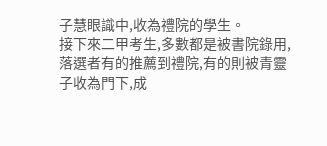子慧眼識中,收為禮院的學生。
接下來二甲考生,多數都是被書院錄用,落選者有的推薦到禮院,有的則被青靈子收為門下,成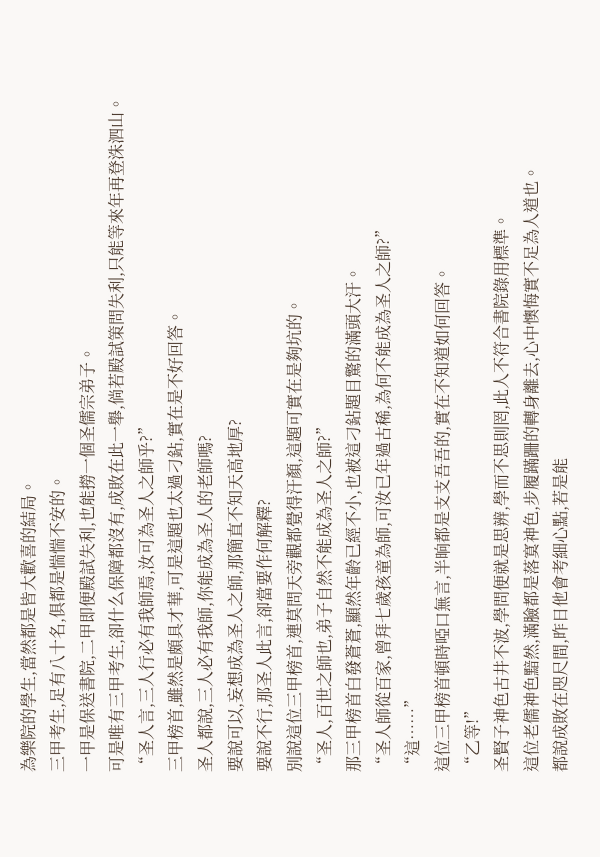為樂院的學生,當然都是皆大歡喜的結局。
三甲考生,足有八十名,俱都是惴惴不安的。
一甲是保送書院,二甲即便殿試失利,也能撈一個圣儒宗弟子。
可是唯有三甲考生,卻什么保障都沒有,成敗在此一舉,倘若殿試策問失利,只能等來年再登洙泗山。
“圣人言,三人行必有我師焉,汝可為圣人之師乎?”
三甲榜首,雖然是頗具才華,可是這題也太過刁鉆,實在是不好回答。
圣人都說,三人必有我師,你能成為圣人的老師嗎?
要說可以,妄想成為圣人之師,那簡直不知天高地厚?
要說不行,那圣人此言,卻當要作何解釋?
別說這位三甲榜首,連莫問天旁觀都覺得汗顏,這題可實在是夠坑的。
“圣人,百世之師也,弟子自然不能成為圣人之師?”
那三甲榜首白發蒼蒼,顯然年齡已經不小,也被這刁鉆題目驚的滿頭大汗。
“圣人師從百家,曾拜七歲孩童為師,可汝已年過古稀,為何不能成為圣人之師?”
“這……”
這位三甲榜首頓時啞口無言,半晌都是支支吾吾的,實在不知道如何回答。
“乙等!”
圣賢子神色古井不波,學問便就是思辨,學而不思則罔,此人不符合書院錄用標準。
這位老儒神色黯然,滿臉都是落寞神色,步履蹣跚的轉身離去,心中懊悔實不足為人道也。
都說成敗在咫尺間,昨日他會考細心點,若是能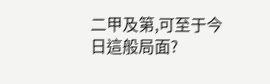二甲及第,可至于今日這般局面?